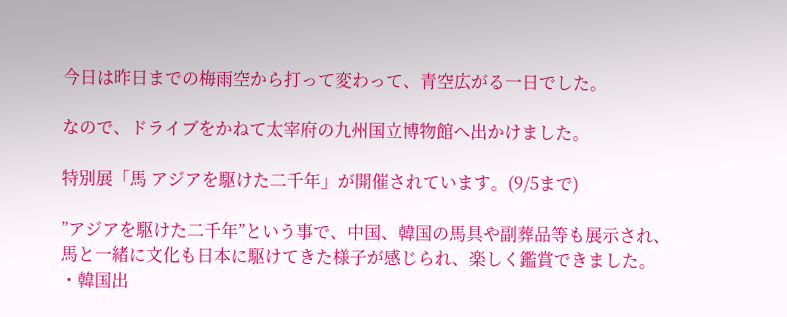今日は昨日までの梅雨空から打って変わって、青空広がる一日でした。

なので、ドライブをかねて太宰府の九州国立博物館へ出かけました。

特別展「馬 アジアを駆けた二千年」が開催されています。(9/5まで)

”アジアを駆けた二千年”という事で、中国、韓国の馬具や副葬品等も展示され、
馬と一緒に文化も日本に駆けてきた様子が感じられ、楽しく鑑賞できました。
・韓国出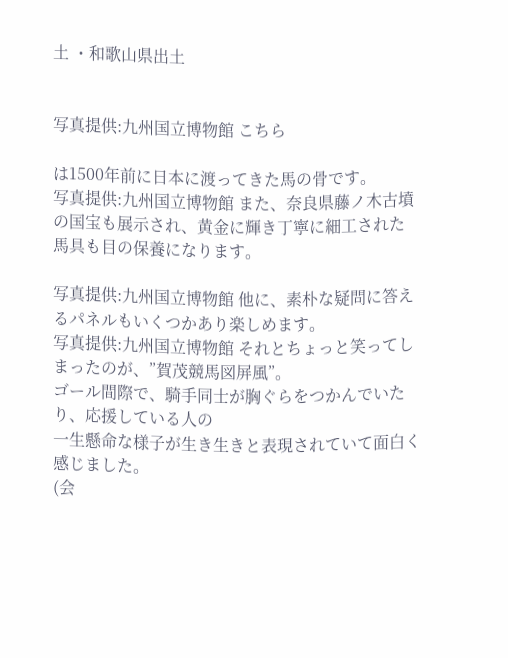土 ・和歌山県出土


写真提供:九州国立博物館 こちら

は1500年前に日本に渡ってきた馬の骨です。
写真提供:九州国立博物館 また、奈良県藤ノ木古墳の国宝も展示され、黄金に輝き丁寧に細工された
馬具も目の保養になります。

写真提供:九州国立博物館 他に、素朴な疑問に答えるパネルもいくつかあり楽しめます。
写真提供:九州国立博物館 それとちょっと笑ってしまったのが、”賀茂競馬図屏風”。
ゴール間際で、騎手同士が胸ぐらをつかんでいたり、応援している人の
一生懸命な様子が生き生きと表現されていて面白く感じました。
(会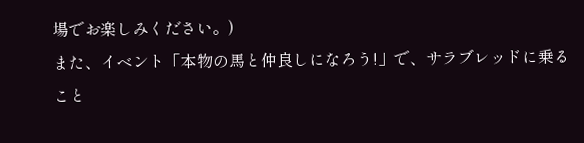場でお楽しみください。)
また、イベント「本物の馬と仲良しになろう!」で、サラブレッドに乗る
こと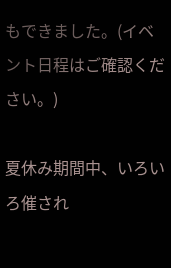もできました。(イベント日程はご確認ください。)

夏休み期間中、いろいろ催され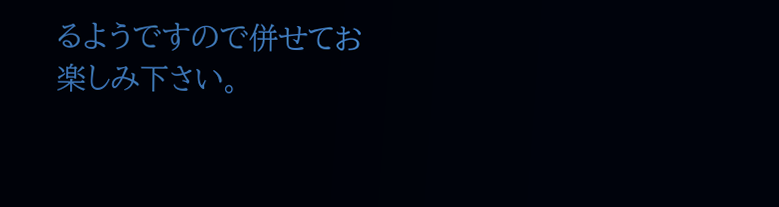るようですので併せてお楽しみ下さい。